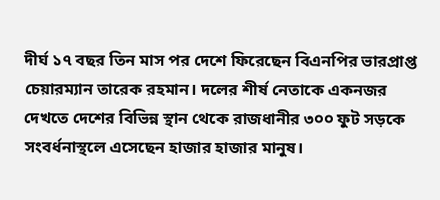দীর্ঘ ১৭ বছর তিন মাস পর দেশে ফিরেছেন বিএনপির ভারপ্রাপ্ত চেয়ারম্যান তারেক রহমান। দলের শীর্ষ নেতাকে একনজর দেখতে দেশের বিভিন্ন স্থান থেকে রাজধানীর ৩০০ ফুট সড়কে সংবর্ধনাস্থলে এসেছেন হাজার হাজার মানুষ।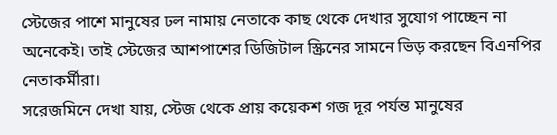স্টেজের পাশে মানুষের ঢল নামায় নেতাকে কাছ থেকে দেখার সুযোগ পাচ্ছেন না অনেকেই। তাই স্টেজের আশপাশের ডিজিটাল স্ক্রিনের সামনে ভিড় করছেন বিএনপির নেতাকর্মীরা।
সরেজমিনে দেখা যায়, স্টেজ থেকে প্রায় কয়েকশ গজ দূর পর্যন্ত মানুষের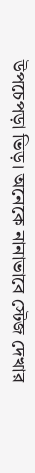উপচেপড়া ভিড়। অনেকে নানাভাবে স্টেজ দেখার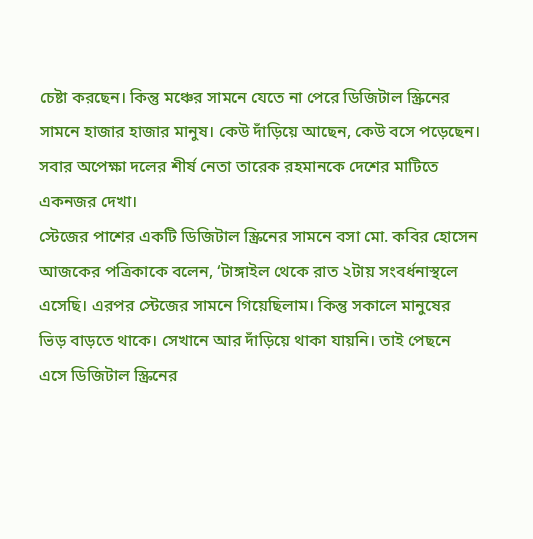চেষ্টা করছেন। কিন্তু মঞ্চের সামনে যেতে না পেরে ডিজিটাল স্ক্রিনের সামনে হাজার হাজার মানুষ। কেউ দাঁড়িয়ে আছেন, কেউ বসে পড়েছেন। সবার অপেক্ষা দলের শীর্ষ নেতা তারেক রহমানকে দেশের মাটিতে একনজর দেখা।
স্টেজের পাশের একটি ডিজিটাল স্ক্রিনের সামনে বসা মো. কবির হোসেন আজকের পত্রিকাকে বলেন, ‘টাঙ্গাইল থেকে রাত ২টায় সংবর্ধনাস্থলে এসেছি। এরপর স্টেজের সামনে গিয়েছিলাম। কিন্তু সকালে মানুষের ভিড় বাড়তে থাকে। সেখানে আর দাঁড়িয়ে থাকা যায়নি। তাই পেছনে এসে ডিজিটাল স্ক্রিনের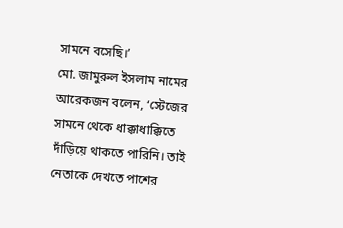সামনে বসেছি।’
মো. জামুরুল ইসলাম নামের আরেকজন বলেন, ‘স্টেজের সামনে থেকে ধাক্কাধাক্কিতে দাঁড়িয়ে থাকতে পারিনি। তাই নেতাকে দেখতে পাশের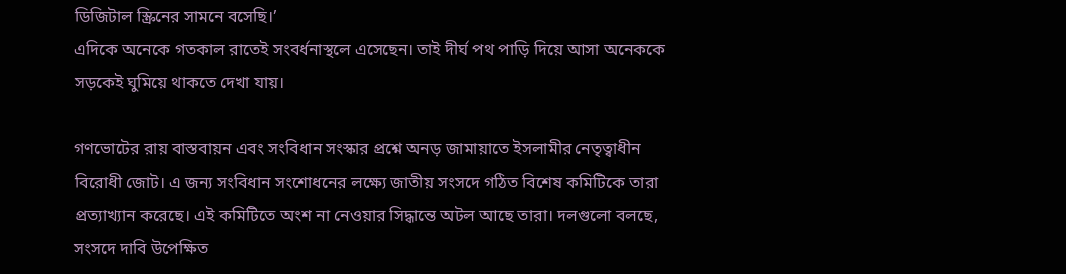ডিজিটাল স্ক্রিনের সামনে বসেছি।’
এদিকে অনেকে গতকাল রাতেই সংবর্ধনাস্থলে এসেছেন। তাই দীর্ঘ পথ পাড়ি দিয়ে আসা অনেককে সড়কেই ঘুমিয়ে থাকতে দেখা যায়।

গণভোটের রায় বাস্তবায়ন এবং সংবিধান সংস্কার প্রশ্নে অনড় জামায়াতে ইসলামীর নেতৃত্বাধীন বিরোধী জোট। এ জন্য সংবিধান সংশোধনের লক্ষ্যে জাতীয় সংসদে গঠিত বিশেষ কমিটিকে তারা প্রত্যাখ্যান করেছে। এই কমিটিতে অংশ না নেওয়ার সিদ্ধান্তে অটল আছে তারা। দলগুলো বলছে, সংসদে দাবি উপেক্ষিত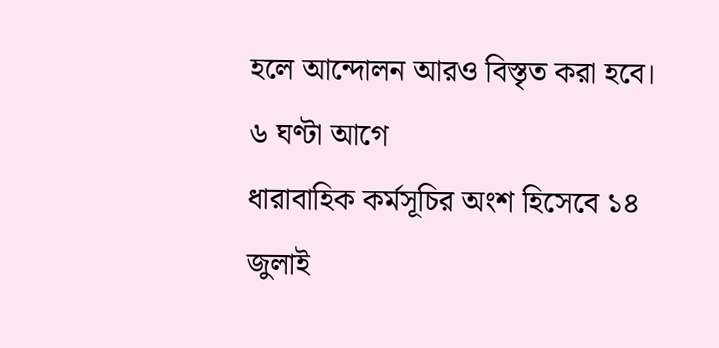হলে আন্দোলন আরও বিস্তৃত করা হবে।
৬ ঘণ্টা আগে
ধারাবাহিক কর্মসূচির অংশ হিসেবে ১৪ জুলাই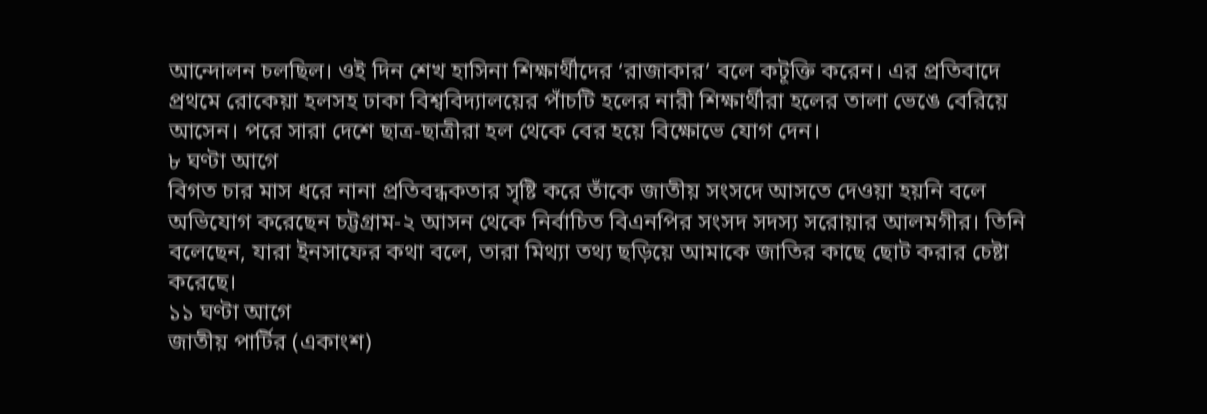আন্দোলন চলছিল। ওই দিন শেখ হাসিনা শিক্ষার্থীদের ‘রাজাকার’ বলে কটূক্তি করেন। এর প্রতিবাদে প্রথমে রোকেয়া হলসহ ঢাকা বিশ্ববিদ্যালয়ের পাঁচটি হলের নারী শিক্ষার্থীরা হলের তালা ভেঙে বেরিয়ে আসেন। পরে সারা দেশে ছাত্র-ছাত্রীরা হল থেকে বের হয়ে বিক্ষোভে যোগ দেন।
৮ ঘণ্টা আগে
বিগত চার মাস ধরে নানা প্রতিবন্ধকতার সৃষ্টি করে তাঁকে জাতীয় সংসদে আসতে দেওয়া হয়নি বলে অভিযোগ করেছেন চট্টগ্রাম-২ আসন থেকে নির্বাচিত বিএনপির সংসদ সদস্য সরোয়ার আলমগীর। তিনি বলেছেন, যারা ইনসাফের কথা বলে, তারা মিথ্যা তথ্য ছড়িয়ে আমাকে জাতির কাছে ছোট করার চেষ্টা করেছে।
১১ ঘণ্টা আগে
জাতীয় পার্টির (একাংশ)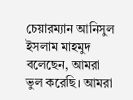চেয়ারম্যান আনিসুল ইসলাম মাহমুদ বলেছেন, আমরা ভুল করেছি। আমরা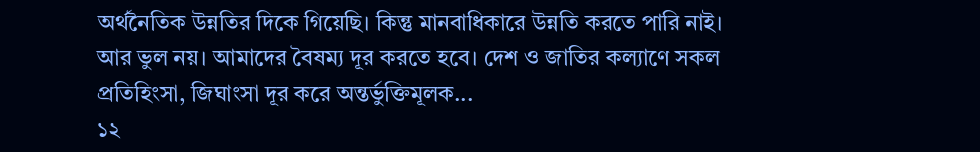অর্থনৈতিক উন্নতির দিকে গিয়েছি। কিন্তু মানবাধিকারে উন্নতি করতে পারি নাই। আর ভুল নয়। আমাদের বৈষম্য দূর করতে হবে। দেশ ও জাতির কল্যাণে সকল প্রতিহিংসা, জিঘাংসা দূর করে অন্তর্ভুক্তিমূলক...
১২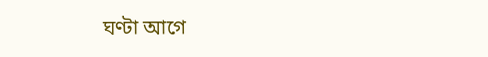ঘণ্টা আগে